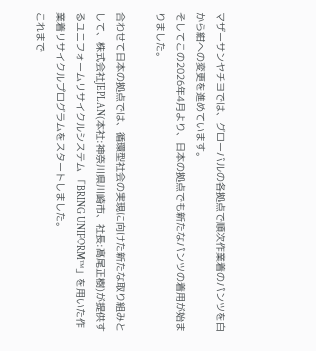マザーサンヤチヨでは、グローバルの各拠点で順次作業着のパンツを白から紺への変更を進めています。
そしてこの2026年4月より、日本の拠点でも新たなパンツの着用が始まりました。

合わせて日本の拠点では、循環型社会の実現に向けた新たな取り組みとして、株式会社JEPLAN(本社:神奈川県川崎市、社長:髙尾正樹)が提供するユニフォームリサイクルシステム 「BRING UNIFORM™」を用いた作業着リサイクルプログラムをスタートしました。
これまで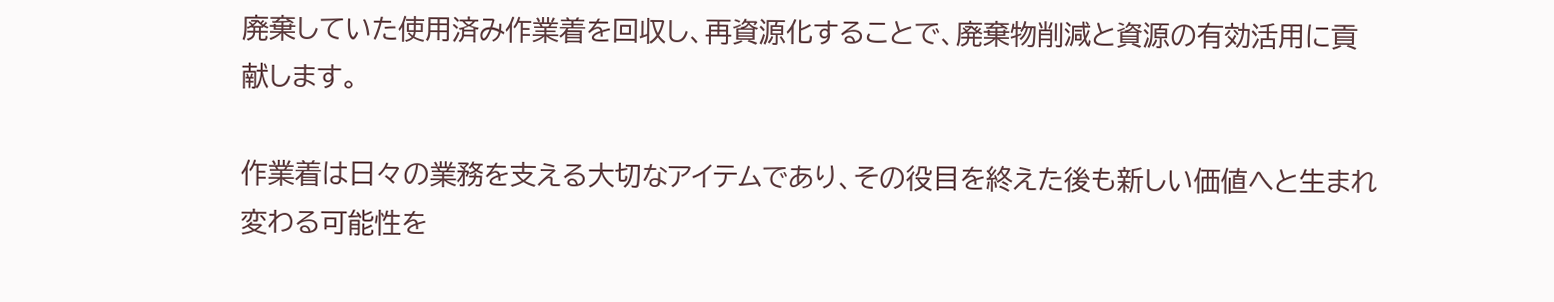廃棄していた使用済み作業着を回収し、再資源化することで、廃棄物削減と資源の有効活用に貢献します。

作業着は日々の業務を支える大切なアイテムであり、その役目を終えた後も新しい価値へと生まれ変わる可能性を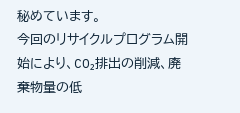秘めています。
今回のリサイクルプログラム開始により、CO₂排出の削減、廃棄物量の低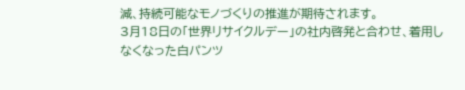減、持続可能なモノづくりの推進が期待されます。
3月18日の「世界リサイクルデー」の社内啓発と合わせ、着用しなくなった白パンツ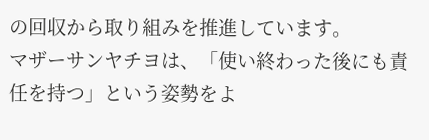の回収から取り組みを推進しています。
マザーサンヤチヨは、「使い終わった後にも責任を持つ」という姿勢をよ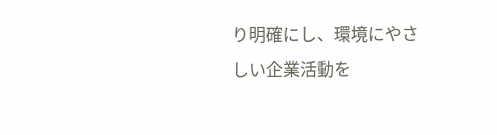り明確にし、環境にやさしい企業活動を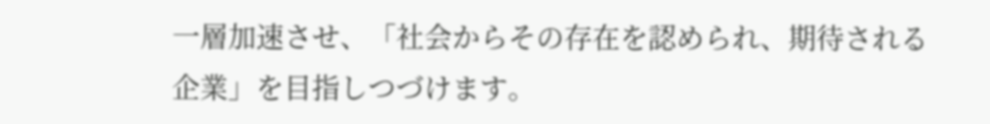一層加速させ、「社会からその存在を認められ、期待される企業」を目指しつづけます。